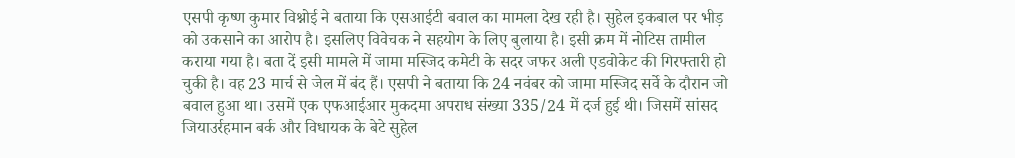एसपी कृष्ण कुमार विश्नोई ने बताया कि एसआईटी बवाल का मामला देख रही है। सुहेल इकबाल पर भीड़ को उकसाने का आरोप है। इसलिए विवेचक ने सहयोग के लिए बुलाया है। इसी क्रम में नोटिस तामील कराया गया है। बता दें इसी मामले में जामा मस्जिद कमेटी के सदर जफर अली एडवोकेट की गिरफ्तारी हो चुकी है। वह 23 मार्च से जेल में बंद हैं। एसपी ने बताया कि 24 नवंबर को जामा मस्जिद सर्वे के दौरान जो बवाल हुआ था। उसमें एक एफआईआर मुकदमा अपराध संख्या 335/24 में दर्ज हुई थी। जिसमें सांसद जियाउर्रहमान बर्क और विधायक के बेटे सुहेल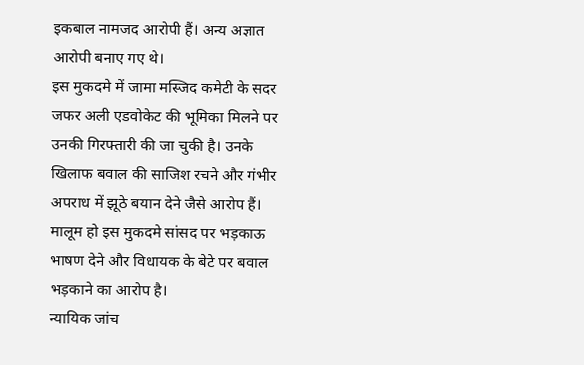इकबाल नामजद आरोपी हैं। अन्य अज्ञात आरोपी बनाए गए थे।
इस मुकदमे में जामा मस्जिद कमेटी के सदर जफर अली एडवोकेट की भूमिका मिलने पर उनकी गिरफ्तारी की जा चुकी है। उनके खिलाफ बवाल की साजिश रचने और गंभीर अपराध में झूठे बयान देने जैसे आरोप हैं। मालूम हो इस मुकदमे सांसद पर भड़काऊ भाषण देने और विधायक के बेटे पर बवाल भड़काने का आरोप है।
न्यायिक जांच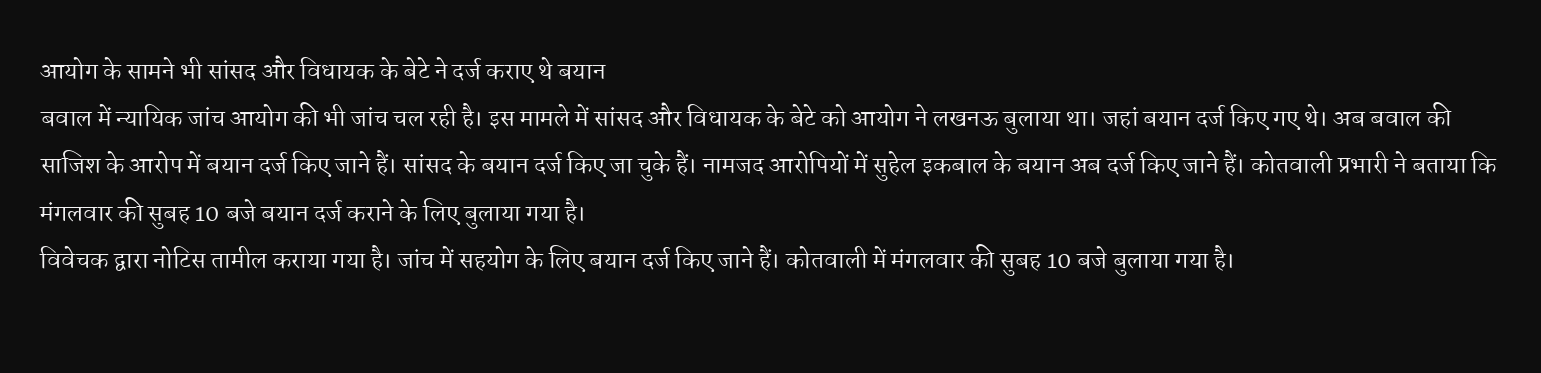आयोग के सामने भी सांसद और विधायक के बेटे ने दर्ज कराए थे बयान
बवाल में न्यायिक जांच आयोग की भी जांच चल रही है। इस मामले में सांसद और विधायक के बेटे को आयोग ने लखनऊ बुलाया था। जहां बयान दर्ज किए गए थे। अब बवाल की साजिश के आरोप में बयान दर्ज किए जाने हैं। सांसद के बयान दर्ज किए जा चुके हैं। नामजद आरोपियों में सुहेल इकबाल के बयान अब दर्ज किए जाने हैं। कोतवाली प्रभारी ने बताया कि मंगलवार की सुबह 10 बजे बयान दर्ज कराने के लिए बुलाया गया है।
विवेचक द्वारा नोटिस तामील कराया गया है। जांच में सहयोग के लिए बयान दर्ज किए जाने हैं। कोतवाली में मंगलवार की सुबह 10 बजे बुलाया गया है।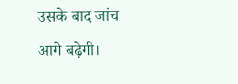उसके बाद जांच आगे बढ़ेगी।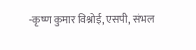-कृष्ण कुमार विश्नोई, एसपी, संभल